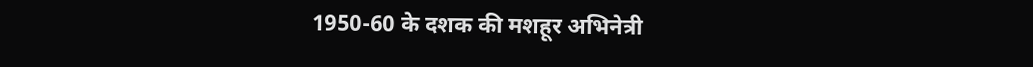1950-60 के दशक की मशहूर अभिनेत्री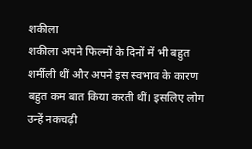शकीला
शकीला अपने फिल्मों के दिनों में भी बहुत शर्मीली थीं और अपने इस स्वभाव के कारण बहुत कम बात किया करती थीं। इसलिए लोग उन्हें नकचढ़ी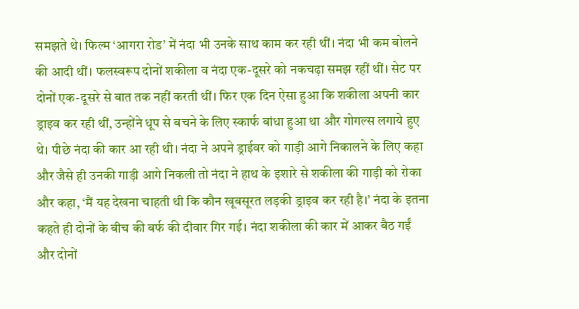समझते थे। फिल्म ‘आगरा रोड’ में नंदा भी उनके साथ काम कर रही थीं। नंदा भी कम बोलने की आदी थीं। फलस्वरूप दोनों शकीला व नंदा एक-दूसरे को नकचढ़ा समझ रहीं थीं। सेट पर दोनों एक-दूसरे से बात तक नहीं करती थीं। फिर एक दिन ऐसा हुआ कि शकीला अपनी कार ड्राइव कर रही थीं, उन्होंने धूप से बचने के लिए स्कार्फ बांधा हुआ था और गोगल्स लगाये हुए थे। पीछे नंदा की कार आ रही थी। नंदा ने अपने ड्राईवर को गाड़ी आगे निकालने के लिए कहा और जैसे ही उनकी गाड़ी आगे निकली तो नंदा ने हाथ के इशारे से शकीला की गाड़ी को रोका और कहा, ‘मैं यह देखना चाहती थी कि कौन खूबसूरत लड़की ड्राइव कर रही है।’ नंदा के इतना कहते ही दोनों के बीच की बर्फ की दीवार गिर गई। नंदा शकीला की कार में आकर बैठ गईं और दोनों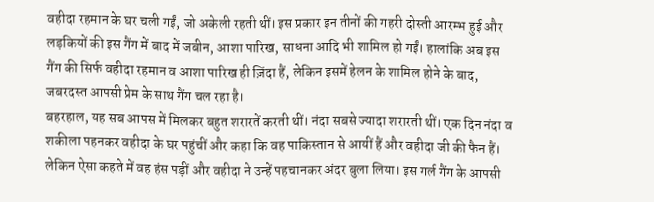वहीदा रहमान के घर चली गईं, जो अकेली रहती थीं। इस प्रकार इन तीनों की गहरी दोस्ती आरम्भ हुई और लड़कियों की इस गैंग में बाद में जबीन, आशा पारिख, साधना आदि भी शामिल हो गईं। हालांकि अब इस गैंग की सिर्फ वहीदा रहमान व आशा पारिख ही ज़िंदा हैं, लेकिन इसमें हेलन के शामिल होने के बाद, जबरदस्त आपसी प्रेम के साथ गैंग चल रहा है।
बहरहाल, यह सब आपस में मिलकर बहुत शरारतें करती थीं। नंदा सबसे ज्यादा शरारती थीं। एक दिन नंदा व शकीला पहनकर वहीदा के घर पहुंचीं और कहा कि वह पाकिस्तान से आयीं हैं और वहीदा जी की फैन हैं। लेकिन ऐसा कहते में वह हंस पड़ीं और वहीदा ने उन्हें पहचानकर अंदर बुला लिया। इस गर्ल गैंग के आपसी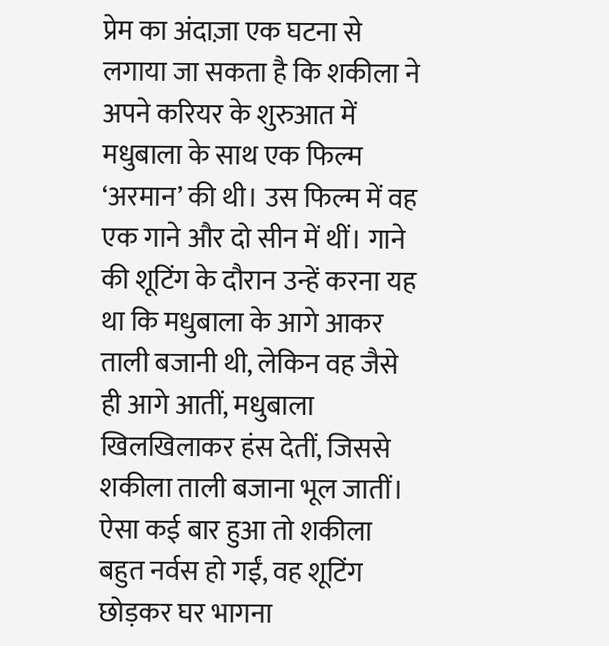प्रेम का अंदाज़ा एक घटना से लगाया जा सकता है कि शकीला ने अपने करियर के शुरुआत में मधुबाला के साथ एक फिल्म ‘अरमान’ की थी। उस फिल्म में वह एक गाने और दो सीन में थीं। गाने की शूटिंग के दौरान उन्हें करना यह था कि मधुबाला के आगे आकर ताली बजानी थी, लेकिन वह जैसे ही आगे आतीं, मधुबाला खिलखिलाकर हंस देतीं, जिससे शकीला ताली बजाना भूल जातीं। ऐसा कई बार हुआ तो शकीला बहुत नर्वस हो गईं, वह शूटिंग छोड़कर घर भागना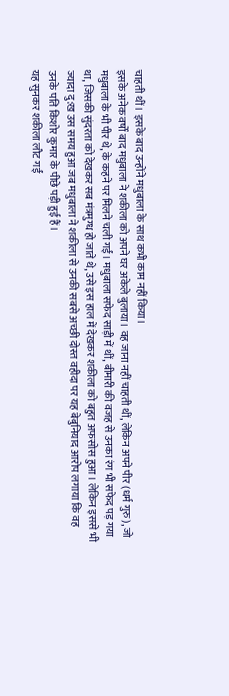चाहती थीं। इसके बाद उन्होंने मधुबाला के साथ कभी काम नहीं किया।
इसके अनेक वर्षों बाद मधुबाला ने शकीला को अपने घर अकेले बुलाया। वह जाना नहीं चाहती थीं, लेकिन अपने पीर (धर्म गुरु), जो मधुबाला के भी पीर थे, के कहने पर मिलने चली गईं। मधुबाला सफेद साड़ी में थीं, बीमारी की वजह से उनका रंग भी सफेद पड़ गया था, जिसकी सुंदरता को देखकर सब मंत्रमुग्ध हो जाते थे, उसे इस हाल में देखकर शकीला को बहुत अफसोस हुआ। लेकिन इससे भी ज्यादा दु:ख उस समय हुआ जब मधुबाला ने शकीला से उनकी सबसे अच्छी दोस्त वहीदा पर यह बेबुनियाद आरोप लगाया कि वह उनके पति किशोर कुमार के पीछे पड़ी हुई हैं।
यह सुनकर शकीला लौट गईं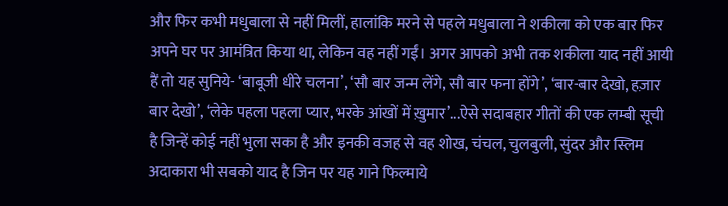और फिर कभी मधुबाला से नहीं मिलीं, हालांकि मरने से पहले मधुबाला ने शकीला को एक बार फिर अपने घर पर आमंत्रित किया था, लेकिन वह नहीं गईं। अगर आपको अभी तक शकीला याद नहीं आयी हैं तो यह सुनिये- ‘बाबूजी धीरे चलना’, ‘सौ बार जन्म लेंगे, सौ बार फना होंगे’, ‘बार-बार देखो, हज़ार बार देखो’, ‘लेके पहला पहला प्यार, भरके आंखों में ख़ुमार’...ऐसे सदाबहार गीतों की एक लम्बी सूची है जिन्हें कोई नहीं भुला सका है और इनकी वजह से वह शोख, चंचल, चुलबुली, सुंदर और स्लिम अदाकारा भी सबको याद है जिन पर यह गाने फिल्माये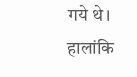गये थे।
हालांकि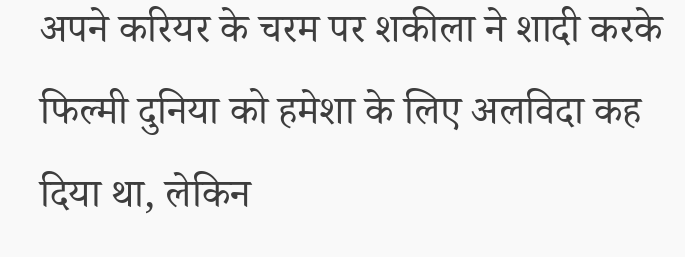अपने करियर के चरम पर शकीला ने शादी करके फिल्मी दुनिया को हमेशा के लिए अलविदा कह दिया था, लेकिन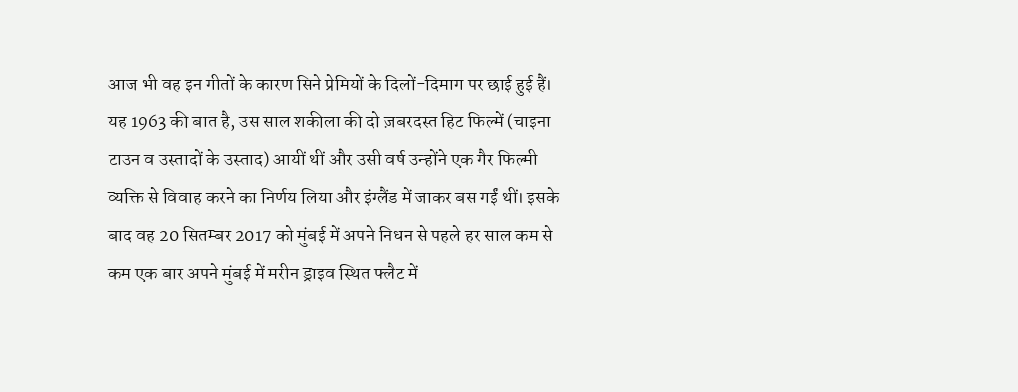आज भी वह इन गीतों के कारण सिने प्रेमियों के दिलों-दिमाग पर छाई हुई हैं। यह 1963 की बात है, उस साल शकीला की दो ज़बरदस्त हिट फिल्में (चाइना टाउन व उस्तादों के उस्ताद) आयीं थीं और उसी वर्ष उन्होंने एक गैर फिल्मी व्यक्ति से विवाह करने का निर्णय लिया और इंग्लैंड में जाकर बस गईं थीं। इसके बाद वह 20 सितम्बर 2017 को मुंबई में अपने निधन से पहले हर साल कम से कम एक बार अपने मुंबई में मरीन ड्राइव स्थित फ्लैट में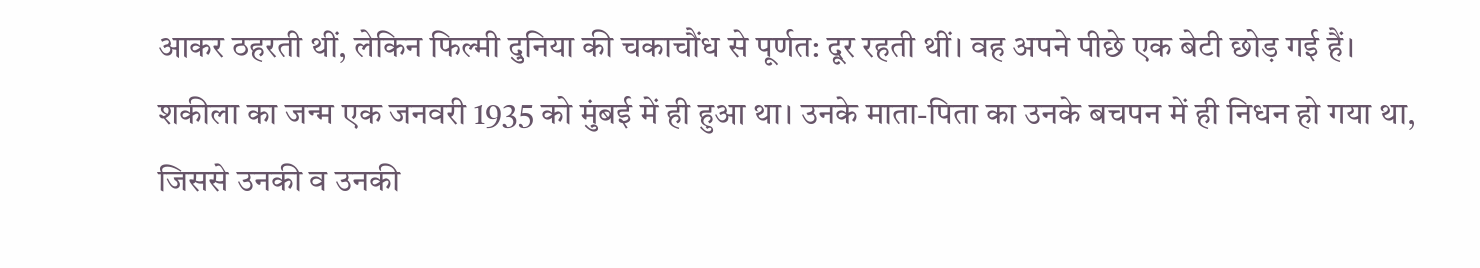आकर ठहरती थीं, लेकिन फिल्मी दुनिया की चकाचौंध से पूर्णत: दूर रहती थीं। वह अपने पीछे एक बेटी छोड़ गई हैं। शकीला का जन्म एक जनवरी 1935 को मुंबई में ही हुआ था। उनके माता-पिता का उनके बचपन में ही निधन हो गया था, जिससे उनकी व उनकी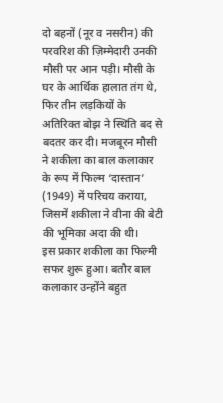दो बहनों (नूर व नसरीन) की परवरिश की ज़िम्मेदारी उनकी मौसी पर आन पड़ी। मौसी के घर के आर्थिक हालात तंग थे, फिर तीन लड़कियों के अतिरिक्त बोझ ने स्थिति बद से बदतर कर दी। मजबूरन मौसी ने शकीला का बाल कलाकार के रूप में फिल्म ‘दास्तान’ (1949) में परिचय कराया, जिसमें शकीला ने वीना की बेटी की भूमिका अदा की थी।
इस प्रकार शकीला का फिल्मी सफर शुरू हुआ। बतौर बाल कलाकार उन्होंने बहुत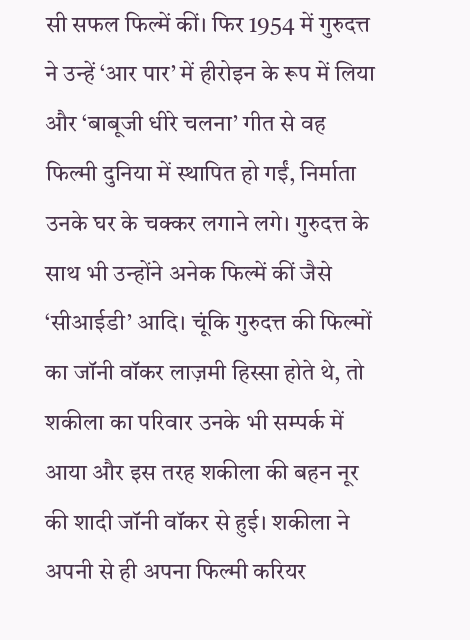सी सफल फिल्में कीं। फिर 1954 में गुरुदत्त ने उन्हें ‘आर पार’ में हीरोइन के रूप में लिया और ‘बाबूजी धीरे चलना’ गीत से वह फिल्मी दुनिया में स्थापित हो गईं, निर्माता उनके घर के चक्कर लगाने लगे। गुरुदत्त के साथ भी उन्होंने अनेक फिल्में कीं जैसे ‘सीआईडी’ आदि। चूंकि गुरुदत्त की फिल्मों का जॉनी वॉकर लाज़मी हिस्सा होते थे, तो शकीला का परिवार उनके भी सम्पर्क में आया और इस तरह शकीला की बहन नूर की शादी जॉनी वॉकर से हुई। शकीला ने अपनी से ही अपना फिल्मी करियर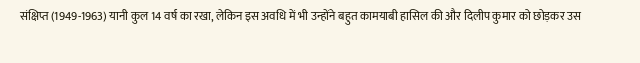संक्षिप्त (1949-1963) यानी कुल 14 वर्ष का रखा, लेकिन इस अवधि में भी उन्होंने बहुत कामयाबी हासिल की और दिलीप कुमार को छोड़कर उस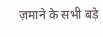ज़माने के सभी बड़े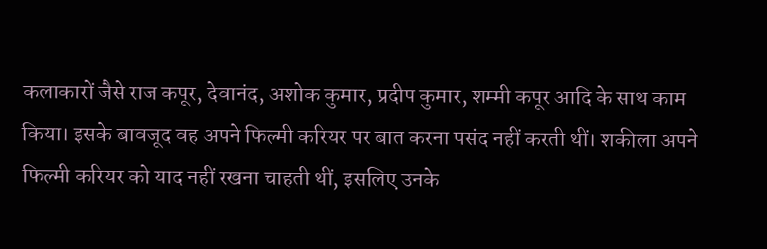कलाकारों जैसे राज कपूर, देवानंद, अशोक कुमार, प्रदीप कुमार, शम्मी कपूर आदि के साथ काम किया। इसके बावजूद वह अपने फिल्मी करियर पर बात करना पसंद नहीं करती थीं। शकीला अपने फिल्मी करियर को याद नहीं रखना चाहती थीं, इसलिए उनके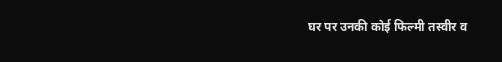घर पर उनकी कोई फिल्मी तस्वीर व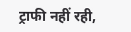ट्राफी नहीं रही,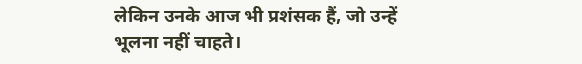लेकिन उनके आज भी प्रशंसक हैं, जो उन्हें भूलना नहीं चाहते।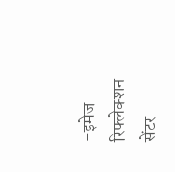-इमेज रिफ्लेक्शन सेंटर